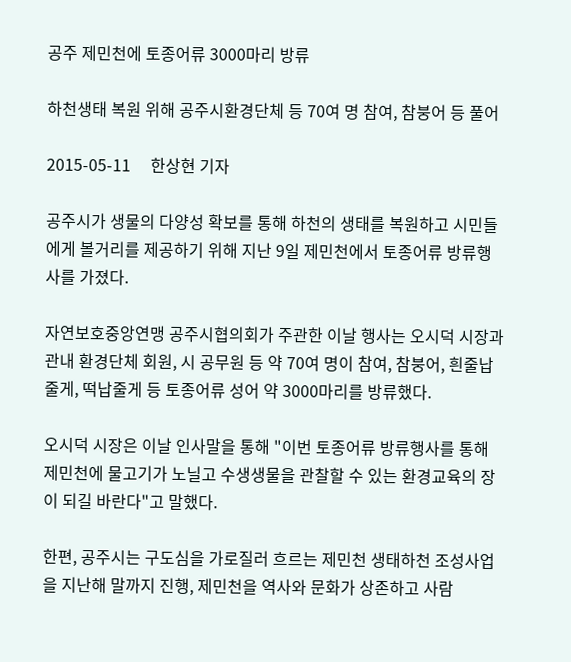공주 제민천에 토종어류 3000마리 방류

하천생태 복원 위해 공주시환경단체 등 70여 명 참여, 참붕어 등 풀어

2015-05-11     한상현 기자

공주시가 생물의 다양성 확보를 통해 하천의 생태를 복원하고 시민들에게 볼거리를 제공하기 위해 지난 9일 제민천에서 토종어류 방류행사를 가졌다.

자연보호중앙연맹 공주시협의회가 주관한 이날 행사는 오시덕 시장과 관내 환경단체 회원, 시 공무원 등 약 70여 명이 참여, 참붕어, 흰줄납줄게, 떡납줄게 등 토종어류 성어 약 3000마리를 방류했다.

오시덕 시장은 이날 인사말을 통해 "이번 토종어류 방류행사를 통해 제민천에 물고기가 노닐고 수생생물을 관찰할 수 있는 환경교육의 장이 되길 바란다"고 말했다.

한편, 공주시는 구도심을 가로질러 흐르는 제민천 생태하천 조성사업을 지난해 말까지 진행, 제민천을 역사와 문화가 상존하고 사람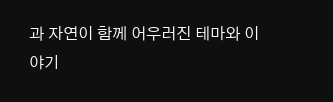과 자연이 함께 어우러진 테마와 이야기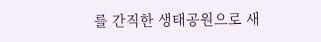를 간직한 생태공원으로 새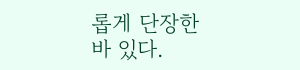롭게 단장한 바 있다.